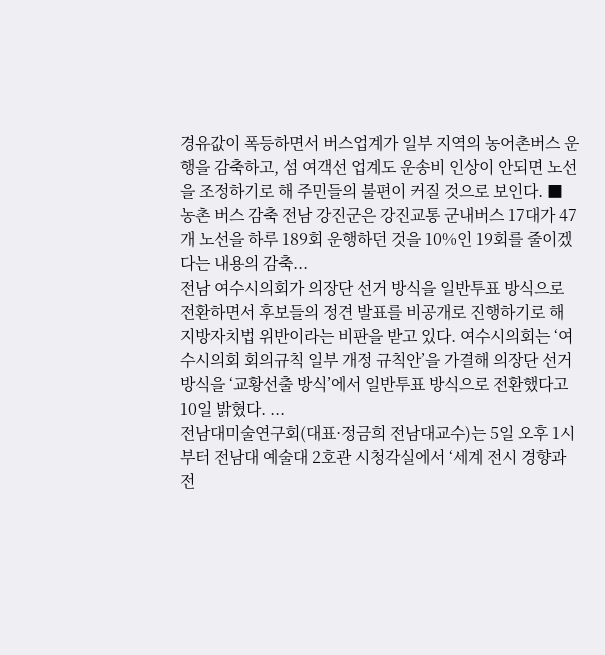경유값이 폭등하면서 버스업계가 일부 지역의 농어촌버스 운행을 감축하고, 섬 여객선 업계도 운송비 인상이 안되면 노선을 조정하기로 해 주민들의 불편이 커질 것으로 보인다. ■ 농촌 버스 감축 전남 강진군은 강진교통 군내버스 17대가 47개 노선을 하루 189회 운행하던 것을 10%인 19회를 줄이겠다는 내용의 감축...
전남 여수시의회가 의장단 선거 방식을 일반투표 방식으로 전환하면서 후보들의 정견 발표를 비공개로 진행하기로 해 지방자치법 위반이라는 비판을 받고 있다. 여수시의회는 ‘여수시의회 회의규칙 일부 개정 규칙안’을 가결해 의장단 선거방식을 ‘교황선출 방식’에서 일반투표 방식으로 전환했다고 10일 밝혔다. ...
전남대미술연구회(대표·정금희 전남대교수)는 5일 오후 1시부터 전남대 예술대 2호관 시청각실에서 ‘세계 전시 경향과 전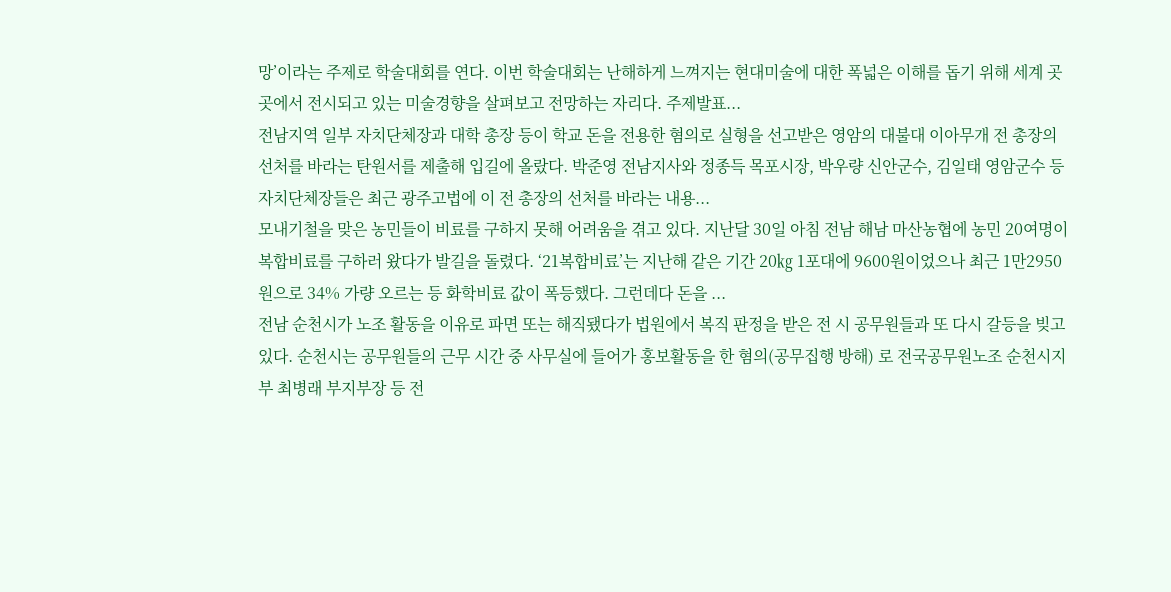망’이라는 주제로 학술대회를 연다. 이번 학술대회는 난해하게 느껴지는 현대미술에 대한 폭넓은 이해를 돕기 위해 세계 곳곳에서 전시되고 있는 미술경향을 살펴보고 전망하는 자리다. 주제발표...
전남지역 일부 자치단체장과 대학 총장 등이 학교 돈을 전용한 혐의로 실형을 선고받은 영암의 대불대 이아무개 전 총장의 선처를 바라는 탄원서를 제출해 입길에 올랐다. 박준영 전남지사와 정종득 목포시장, 박우량 신안군수, 김일태 영암군수 등 자치단체장들은 최근 광주고법에 이 전 총장의 선처를 바라는 내용...
모내기철을 맞은 농민들이 비료를 구하지 못해 어려움을 겪고 있다. 지난달 30일 아침 전남 해남 마산농협에 농민 20여명이 복합비료를 구하러 왔다가 발길을 돌렸다. ‘21복합비료’는 지난해 같은 기간 20㎏ 1포대에 9600원이었으나 최근 1만2950원으로 34% 가량 오르는 등 화학비료 값이 폭등했다. 그런데다 돈을 ...
전남 순천시가 노조 활동을 이유로 파면 또는 해직됐다가 법원에서 복직 판정을 받은 전 시 공무원들과 또 다시 갈등을 빚고 있다. 순천시는 공무원들의 근무 시간 중 사무실에 들어가 홍보활동을 한 혐의(공무집행 방해) 로 전국공무원노조 순천시지부 최병래 부지부장 등 전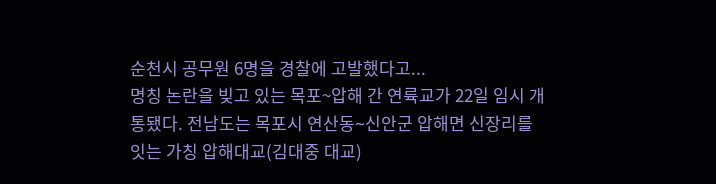순천시 공무원 6명을 경찰에 고발했다고...
명칭 논란을 빚고 있는 목포~압해 간 연륙교가 22일 임시 개통됐다. 전남도는 목포시 연산동∼신안군 압해면 신장리를 잇는 가칭 압해대교(김대중 대교)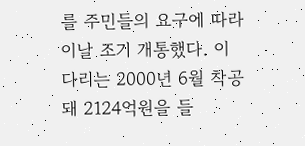를 주민들의 요구에 따라 이날 조기 개통했다. 이 다리는 2000년 6월 착공돼 2124억원을 들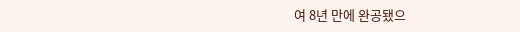여 8년 만에 완공됐으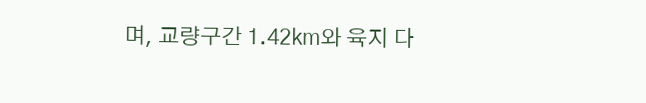며, 교량구간 1.42㎞와 육지 다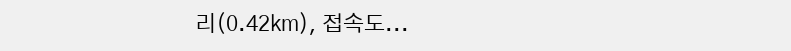리(0.42㎞), 접속도...